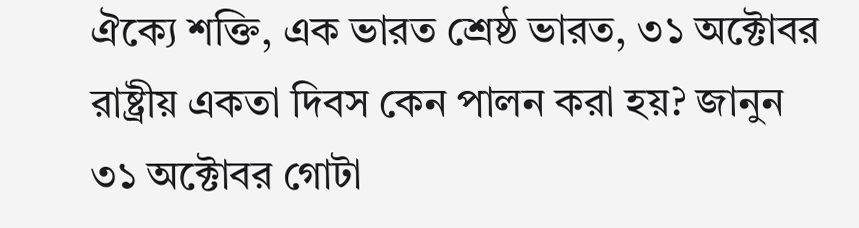ঐক্যে শক্তি, এক ভারত শ্রেষ্ঠ ভারত, ৩১ অক্টোবর রাষ্ট্রীয় একতা দিবস কেন পালন করা হয়? জানুন
৩১ অক্টোবর গোটা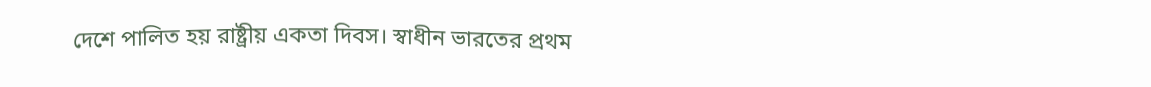দেশে পালিত হয় রাষ্ট্রীয় একতা দিবস। স্বাধীন ভারতের প্রথম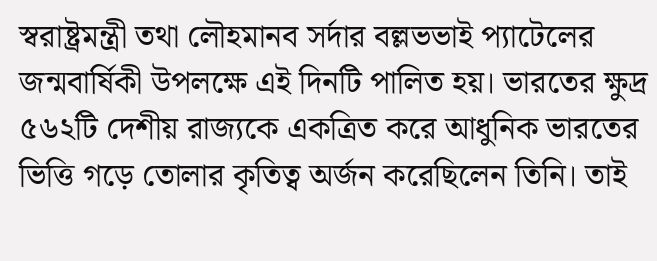স্বরাষ্ট্রমন্ত্রী তথা লৌহমানব সর্দার বল্লভভাই প্যাটেলের জন্মবার্ষিকী উপলক্ষে এই দিনটি পালিত হয়। ভারতের ক্ষুদ্র ৫৬২টি দেশীয় রাজ্যকে একত্রিত করে আধুনিক ভারতের ভিত্তি গড়ে তোলার কৃতিত্ব অর্জন করেছিলেন তিনি। তাই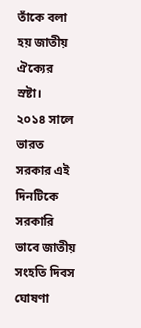তাঁকে বলা হয় জাতীয় ঐক্যের স্রষ্টা।
২০১৪ সালে ভারত সরকার এই দিনটিকে সরকারি ভাবে জাতীয় সংহতি দিবস ঘোষণা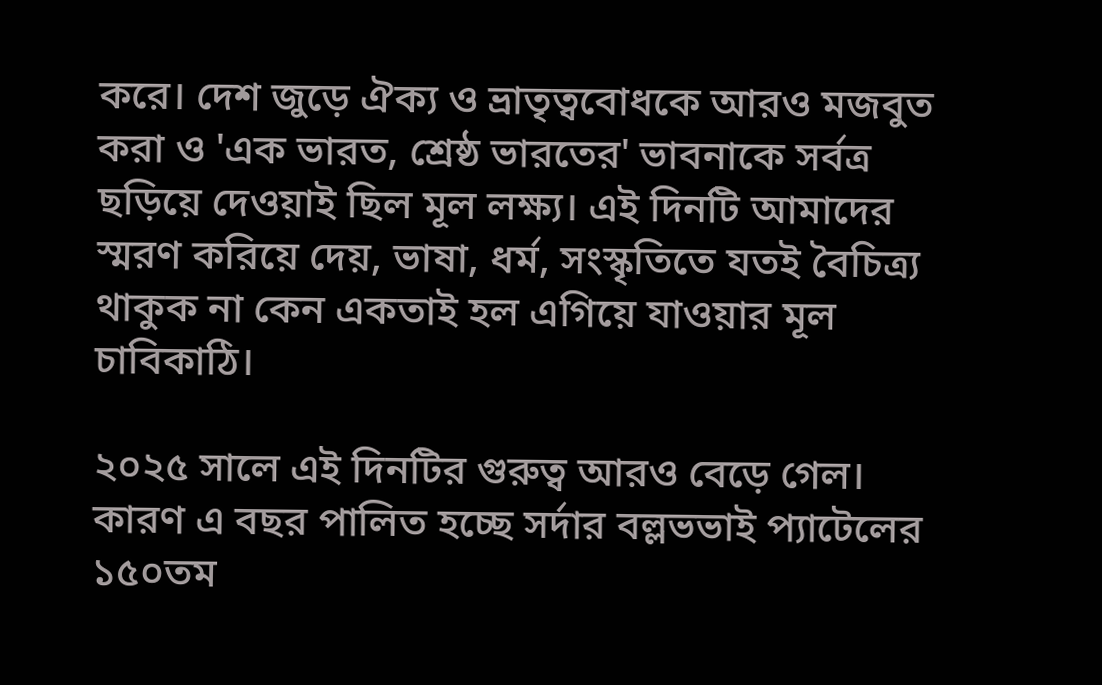করে। দেশ জুড়ে ঐক্য ও ভ্রাতৃত্ববোধকে আরও মজবুত করা ও 'এক ভারত, শ্রেষ্ঠ ভারতের' ভাবনাকে সর্বত্র ছড়িয়ে দেওয়াই ছিল মূল লক্ষ্য। এই দিনটি আমাদের স্মরণ করিয়ে দেয়, ভাষা, ধর্ম, সংস্কৃতিতে যতই বৈচিত্র্য থাকুক না কেন একতাই হল এগিয়ে যাওয়ার মূল চাবিকাঠি।

২০২৫ সালে এই দিনটির গুরুত্ব আরও বেড়ে গেল। কারণ এ বছর পালিত হচ্ছে সর্দার বল্লভভাই প্যাটেলের ১৫০তম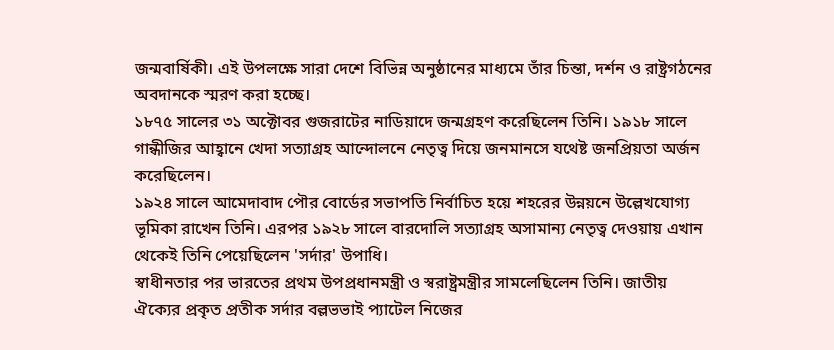জন্মবার্ষিকী। এই উপলক্ষে সারা দেশে বিভিন্ন অনুষ্ঠানের মাধ্যমে তাঁর চিন্তা, দর্শন ও রাষ্ট্রগঠনের অবদানকে স্মরণ করা হচ্ছে।
১৮৭৫ সালের ৩১ অক্টোবর গুজরাটের নাডিয়াদে জন্মগ্রহণ করেছিলেন তিনি। ১৯১৮ সালে গান্ধীজির আহ্বানে খেদা সত্যাগ্রহ আন্দোলনে নেতৃত্ব দিয়ে জনমানসে যথেষ্ট জনপ্রিয়তা অর্জন করেছিলেন।
১৯২৪ সালে আমেদাবাদ পৌর বোর্ডের সভাপতি নির্বাচিত হয়ে শহরের উন্নয়নে উল্লেখযোগ্য ভূমিকা রাখেন তিনি। এরপর ১৯২৮ সালে বারদোলি সত্যাগ্রহ অসামান্য নেতৃত্ব দেওয়ায় এখান থেকেই তিনি পেয়েছিলেন 'সর্দার' উপাধি।
স্বাধীনতার পর ভারতের প্রথম উপপ্রধানমন্ত্রী ও স্বরাষ্ট্রমন্ত্রীর সামলেছিলেন তিনি। জাতীয় ঐক্যের প্রকৃত প্রতীক সর্দার বল্লভভাই প্যাটেল নিজের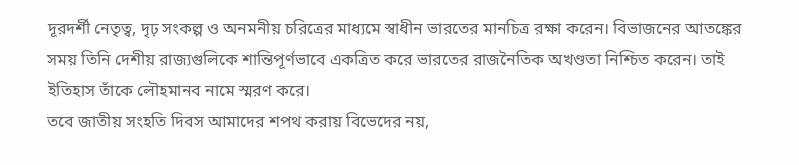দূরদর্শী নেতৃত্ব, দৃঢ় সংকল্প ও অনমনীয় চরিত্রের মাধ্যমে স্বাধীন ভারতের মানচিত্র রক্ষা করেন। বিভাজনের আতঙ্কের সময় তিনি দেশীয় রাজ্যগুলিকে শান্তিপূর্ণভাবে একত্রিত করে ভারতের রাজনৈতিক অখণ্ডতা নিশ্চিত করেন। তাই ইতিহাস তাঁকে লৌহমানব নামে স্মরণ করে।
তবে জাতীয় সংহতি দিবস আমাদের শপথ করায় বিভেদের নয়,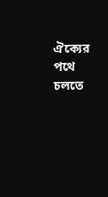ঐক্যের পথে চলতে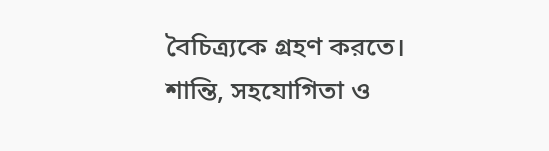বৈচিত্র্যকে গ্রহণ করতে।
শান্তি, সহযোগিতা ও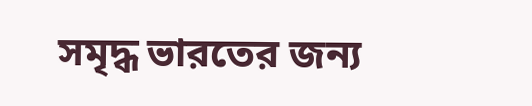সমৃদ্ধ ভারতের জন্য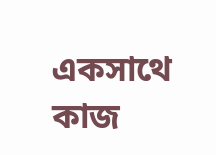একসাথে কাজ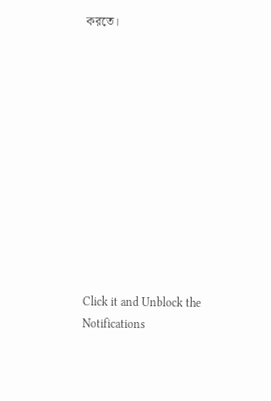করতে।












Click it and Unblock the Notifications